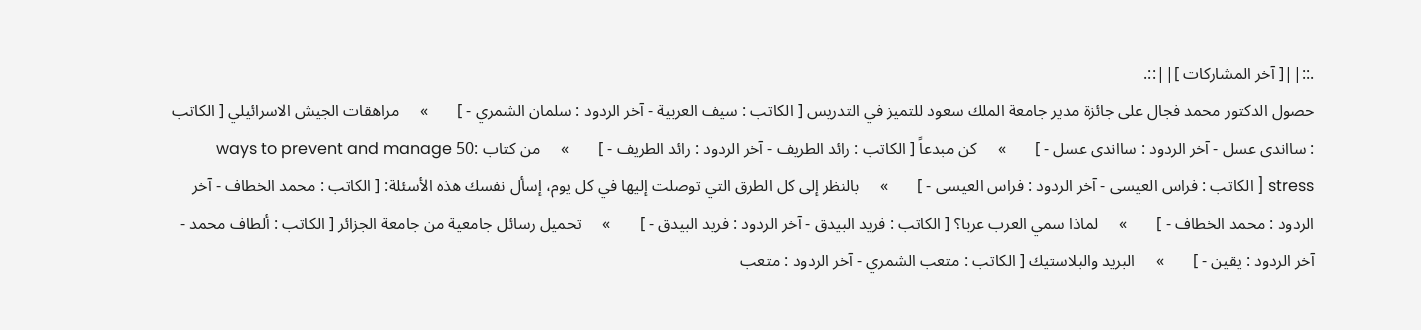.::||[ آخر المشاركات ]||::.
حصول الدكتور محمد فجال على جائزة مدير جامعة الملك سعود للتميز في التدريس [ الكاتب : سيف العربية - آخر الردود : سلمان الشمري - ]       »     مراهقات الجيش الاسرائيلي [ الكاتب : سااندى عسل - آخر الردود : سااندى عسل - ]       »     كن مبدعاً [ الكاتب : رائد الطريف - آخر الردود : رائد الطريف - ]       »     من كتاب :50 ways to prevent and manage stress [ الكاتب : فراس العيسى - آخر الردود : فراس العيسى - ]       »     بالنظر إلى كل الطرق التي توصلت إليها في كل يوم، إسأل نفسك هذه الأسئلة: [ الكاتب : محمد الخطاف - آخر الردود : محمد الخطاف - ]       »     لماذا سمي العرب عربا؟ [ الكاتب : فريد البيدق - آخر الردود : فريد البيدق - ]       »     تحميل رسائل جامعية من جامعة الجزائر [ الكاتب : ألطاف محمد - آخر الردود : يقين - ]       »     البريد والبلاستيك [ الكاتب : متعب الشمري - آخر الردود : متعب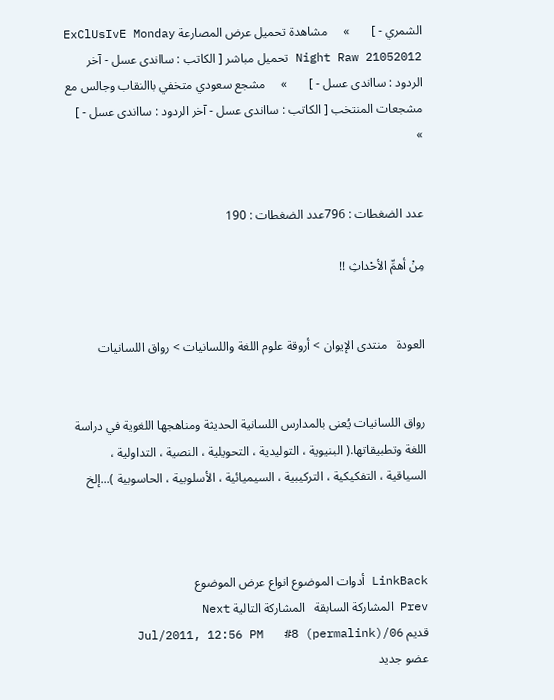الشمري - ]       »     مشاهدة تحميل عرض المصارعة ExClUsIvE Monday Night Raw 21052012 تحميل مباشر [ الكاتب : سااندى عسل - آخر الردود : سااندى عسل - ]       »     مشجع سعودي متخفي باالنقاب وجالس مع مشجعات المنتخب [ الكاتب : سااندى عسل - آخر الردود : سااندى عسل - ]       »


عدد الضغطات : 796عدد الضغطات : 190

مِنْ أهمِّ الأحْداثِ !!


العودة   منتدى الإيوان > أروقة علوم اللغة واللسانيات > رواق اللسانيات


رواق اللسانيات يُعنى بالمدارس اللسانية الحديثة ومناهجها اللغوية في دراسة اللغة وتطبيقاتها.( البنيوية ، التوليدية ، التحويلية ، النصية ، التداولية ، السياقية ، التفكيكية ، التركيبية ، السيميائية ، الأسلوبية ، الحاسوبية )...إلخ



LinkBack أدوات الموضوع انواع عرض الموضوع
Prev المشاركة السابقة   المشاركة التالية Next
قديم 06/Jul/2011, 12:56 PM   #8 (permalink)
عضو جديد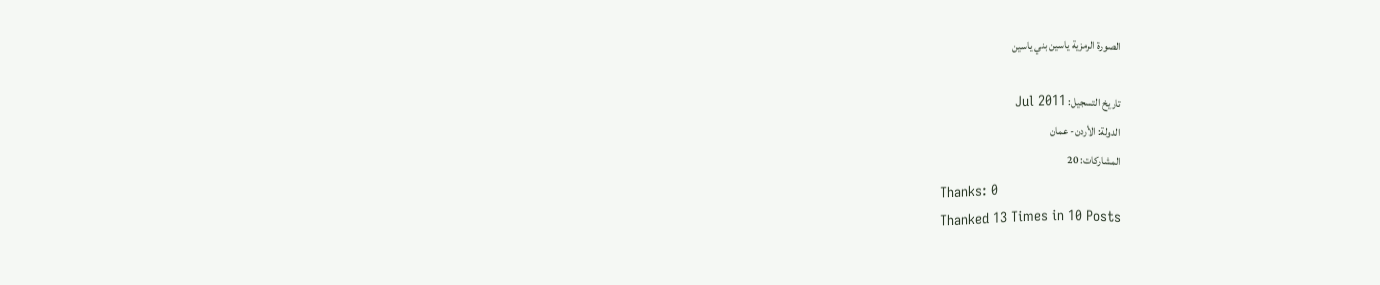الصورة الرمزية ياسين بني ياسين

تاريخ التسجيل: Jul 2011
الدولة: الأردن- عمان
المشاركات: 20
Thanks: 0
Thanked 13 Times in 10 Posts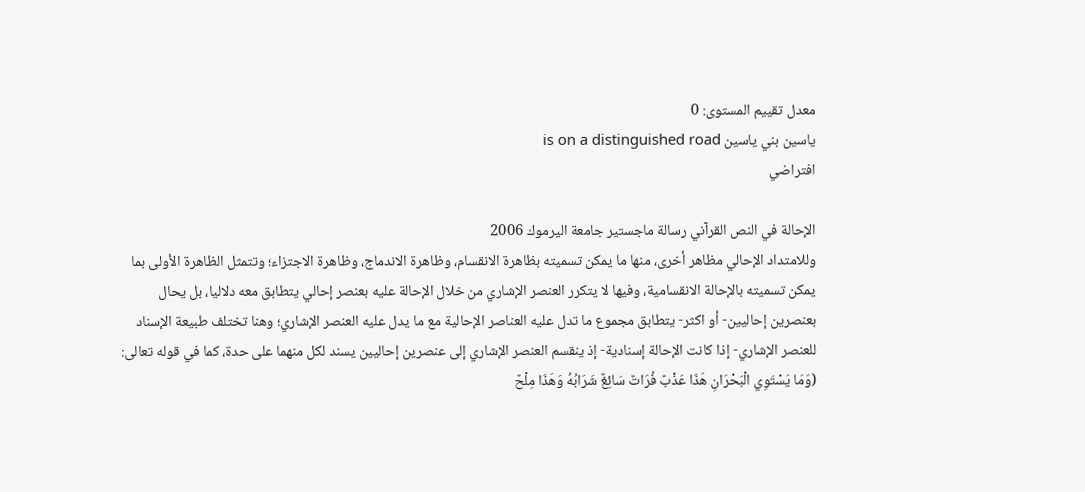معدل تقييم المستوى: 0
ياسين بني ياسين is on a distinguished road
افتراضي

الإحالة في النص القرآني رسالة ماجستير جامعة اليرموك 2006
وللامتداد الإحالي مظاهر أخرى، منها ما يمكن تسميته بظاهرة الانقسام، وظاهرة الاندماج، وظاهرة الاجتزاء؛ وتتمثل الظاهرة الأولى بما يمكن تسميته بالإحالة الانقسامية، وفيها لا يتكرر العنصر الإشاري من خلال الإحالة عليه بعنصر إحالي يتطابق معه دلاليا، بل يحال بعنصرين إحاليين- أو اكثر- يتطابق مجموع ما تدل عليه العناصر الإحالية مع ما يدل عليه العنصر الإشاري؛ وهنا تختلف طبيعة الإسناد للعنصر الإشاري- إذا كانت الإحالة إسنادية- إذ ينقسم العنصر الإشاري إلى عنصرين إحاليين يسند لكل منهما على حدة، كما في قوله تعالى: (وَمَا يَسْتَوِي الْبَحْرَانِ هَذَا عَذْبٌ فُرَاتٌ سَائِغٌ شَرَابُهُ وَهَذَا مِلْحٌ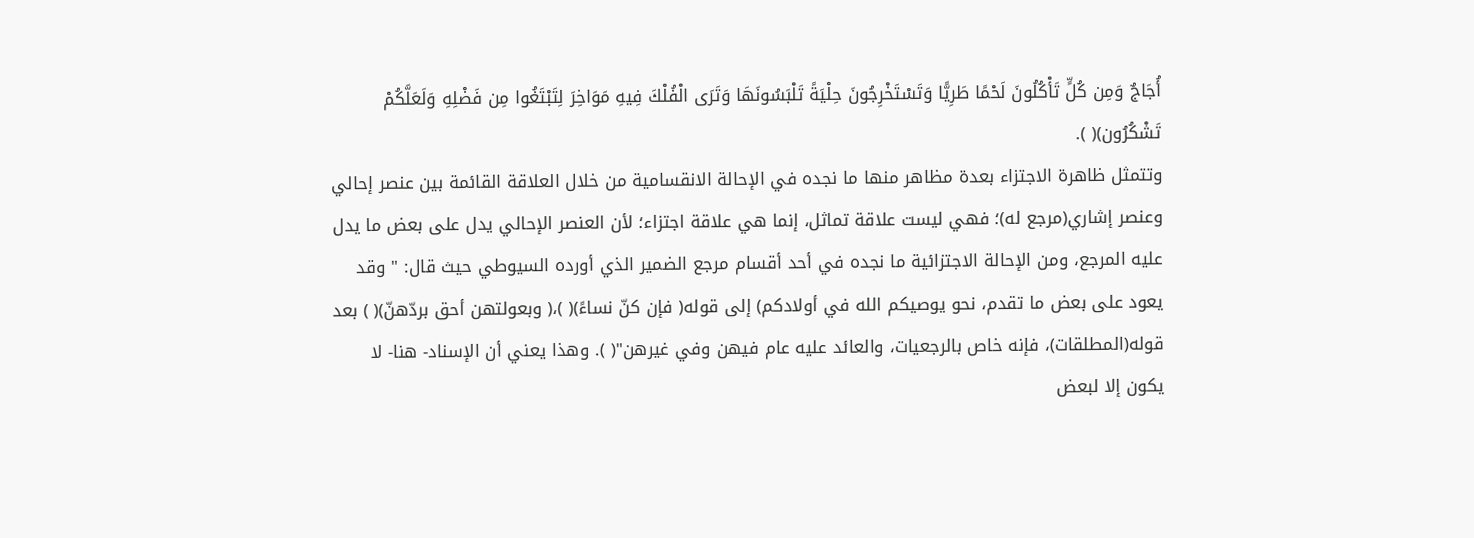أُجَاجٌ وَمِن كُلٍّ تَأْكُلُونَ لَحْمًا طَرِيًّا وَتَسْتَخْرِجُونَ حِلْيَةً تَلْبَسُونَهَا وَتَرَى الْفُلْكَ فِيهِ مَوَاخِرَ لِتَبْتَغُوا مِن فَضْلِهِ وَلَعَلَّكُمْ تَشْكُرُون)( ).
وتتمثل ظاهرة الاجتزاء بعدة مظاهر منها ما نجده في الإحالة الانقسامية من خلال العلاقة القائمة بين عنصر إحالي وعنصر إشاري(مرجع له)؛ فهي ليست علاقة تماثل، إنما هي علاقة اجتزاء؛ لأن العنصر الإحالي يدل على بعض ما يدل عليه المرجع، ومن الإحالة الاجتزائية ما نجده في أحد أقسام مرجع الضمير الذي أورده السيوطي حيث قال: " وقد يعود على بعض ما تقدم، نحو يوصيكم الله في أولادكم) إلى قوله( فإن كنّ نساءً)( )،( وبعولتهن أحق بردّهنّ)( ) بعد قوله(المطلقات)، فإنه خاص بالرجعيات، والعائد عليه عام فيهن وفي غيرهن"( ). وهذا يعني أن الإسناد- هنا- لا يكون إلا لبعض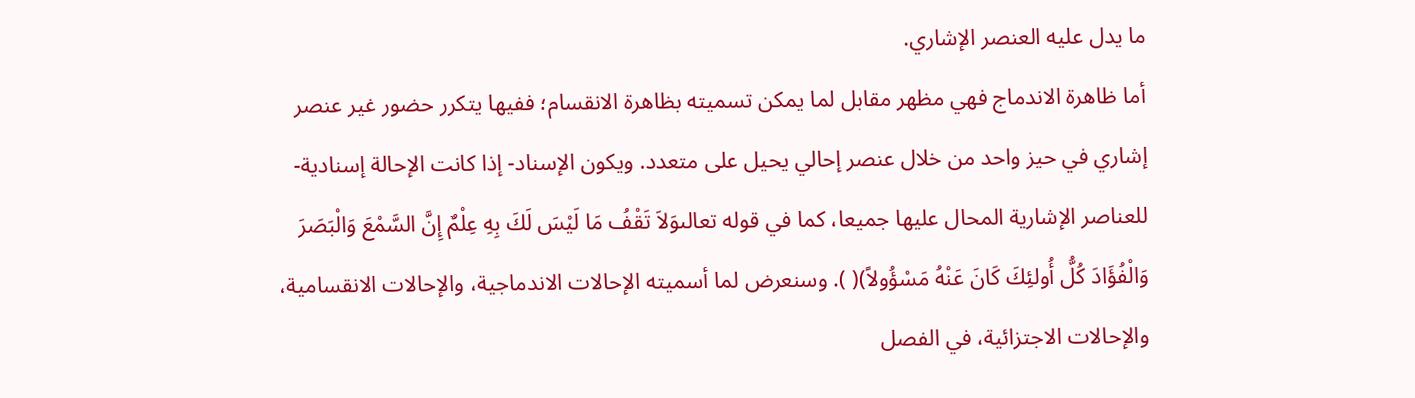ما يدل عليه العنصر الإشاري.
أما ظاهرة الاندماج فهي مظهر مقابل لما يمكن تسميته بظاهرة الانقسام؛ ففيها يتكرر حضور غير عنصر إشاري في حيز واحد من خلال عنصر إحالي يحيل على متعدد. ويكون الإسناد- إذا كانت الإحالة إسنادية- للعناصر الإشارية المحال عليها جميعا، كما في قوله تعالىوَلاَ تَقْفُ مَا لَيْسَ لَكَ بِهِ عِلْمٌ إِنَّ السَّمْعَ وَالْبَصَرَ وَالْفُؤَادَ كُلُّ أُولئِكَ كَانَ عَنْهُ مَسْؤُولاً)( ). وسنعرض لما أسميته الإحالات الاندماجية، والإحالات الانقسامية، والإحالات الاجتزائية، في الفصل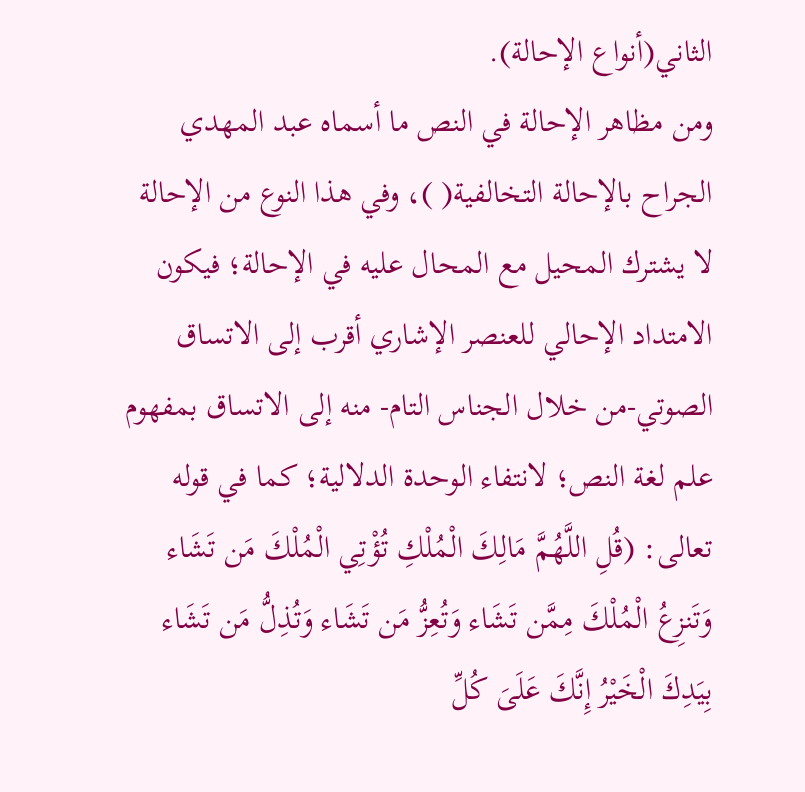الثاني(أنواع الإحالة).
ومن مظاهر الإحالة في النص ما أسماه عبد المهدي الجراح بالإحالة التخالفية( )، وفي هذا النوع من الإحالة لا يشترك المحيل مع المحال عليه في الإحالة؛ فيكون الامتداد الإحالي للعنصر الإشاري أقرب إلى الاتساق الصوتي-من خلال الجناس التام- منه إلى الاتساق بمفهوم علم لغة النص؛ لانتفاء الوحدة الدلالية؛ كما في قوله تعالى: (قُلِ اللَّهُمَّ مَالِكَ الْمُلْكِ تُؤْتِي الْمُلْكَ مَن تَشَاء وَتَنزِعُ الْمُلْكَ مِمَّن تَشَاء وَتُعِزُّ مَن تَشَاء وَتُذِلُّ مَن تَشَاء بِيَدِكَ الْخَيْرُ إِنَّكَ عَلَىَ كُلِّ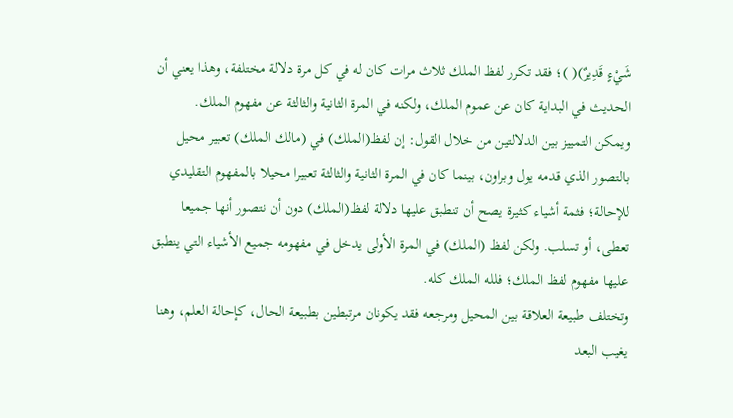شَيْءٍ قَدِيرٌ)( )؛ فقد تكرر لفظ الملك ثلاث مرات كان له في كل مرة دلالة مختلفة، وهذا يعني أن الحديث في البداية كان عن عموم الملك، ولكنه في المرة الثانية والثالثة عن مفهوم الملك.
ويمكن التمييز بين الدلالتين من خلال القول: إن لفظ(الملك) في (مالك الملك) تعبير محيل بالتصور الذي قدمه يول وبراون، بينما كان في المرة الثانية والثالثة تعبيرا محيلا بالمفهوم التقليدي للإحالة؛ فثمة أشياء كثيرة يصح أن تنطبق عليها دلالة لفظ(الملك) دون أن نتصور أنها جميعا تعطى، أو تسلب. ولكن لفظ (الملك) في المرة الأولى يدخل في مفهومه جميع الأشياء التي ينطبق عليها مفهوم لفظ الملك؛ فلله الملك كله.
وتختلف طبيعة العلاقة بين المحيل ومرجعه فقد يكونان مرتبطين بطبيعة الحال، كإحالة العلم، وهنا يغيب البعد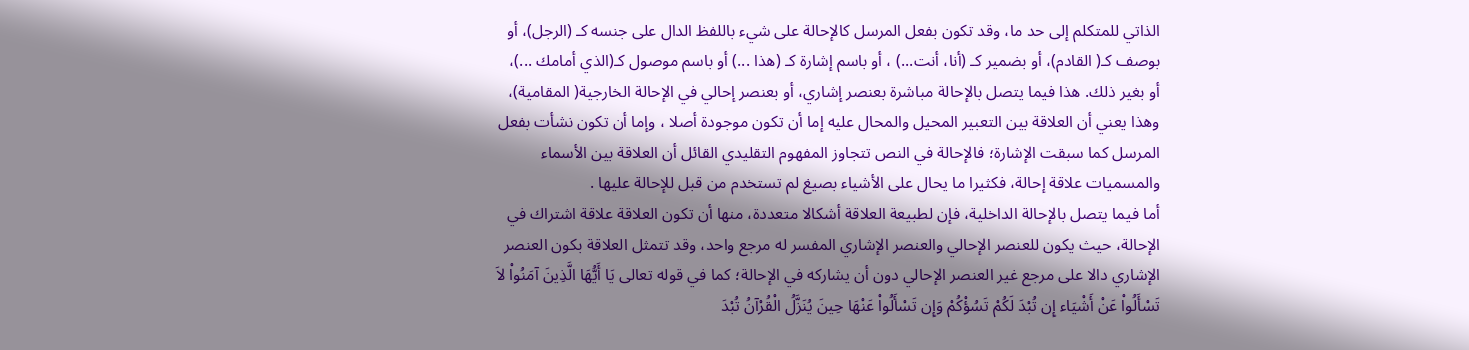الذاتي للمتكلم إلى حد ما، وقد تكون بفعل المرسل كالإحالة على شيء باللفظ الدال على جنسه كـ (الرجل)، أو بوصف كـ( القادم)، أو بضمير كـ (أنا، أنت...) ، أو باسم إشارة كـ (هذا ...) أو باسم موصول كـ(الذي أمامك ...)، أو بغير ذلك. هذا فيما يتصل بالإحالة مباشرة بعنصر إشاري، أو بعنصر إحالي في الإحالة الخارجية( المقامية)، وهذا يعني أن العلاقة بين التعبير المحيل والمحال عليه إما أن تكون موجودة أصلا ، وإما أن تكون نشأت بفعل المرسل كما سبقت الإشارة؛ فالإحالة في النص تتجاوز المفهوم التقليدي القائل أن العلاقة بين الأسماء والمسميات علاقة إحالة، فكثيرا ما يحال على الأشياء بصيغ لم تستخدم من قبل للإحالة عليها .
أما فيما يتصل بالإحالة الداخلية، فإن لطبيعة العلاقة أشكالا متعددة، منها أن تكون العلاقة علاقة اشتراك في الإحالة، حيث يكون للعنصر الإحالي والعنصر الإشاري المفسر له مرجع واحد، وقد تتمثل العلاقة بكون العنصر الإشاري دالا على مرجع غير العنصر الإحالي دون أن يشاركه في الإحالة؛ كما في قوله تعالى يَا أَيُّهَا الَّذِينَ آمَنُواْ لاَ تَسْأَلُواْ عَنْ أَشْيَاء إِن تُبْدَ لَكُمْ تَسُؤْكُمْ وَإِن تَسْأَلُواْ عَنْهَا حِينَ يُنَزَّلُ الْقُرْآنُ تُبْدَ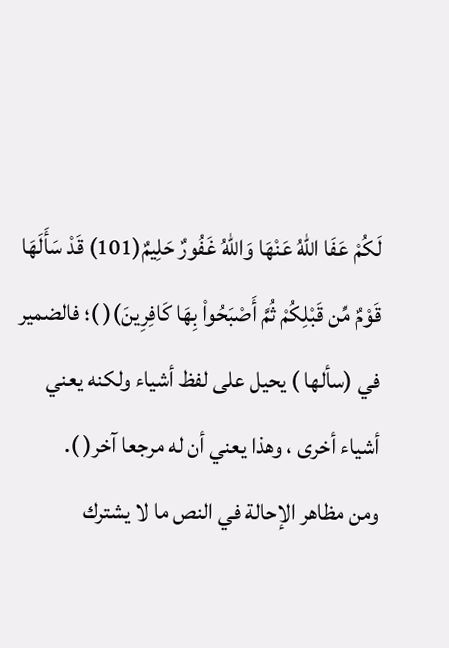لَكُمْ عَفَا اللّهُ عَنْهَا وَاللّهُ غَفُورٌ حَلِيمٌ(101) قَدْ سَأَلَهَا قَوْمٌ مِّن قَبْلِكُمْ ثُمَّ أَصْبَحُواْ بِهَا كَافِرِينَ)( )؛ فالضمير في (سألها ) يحيل على لفظ أشياء ولكنه يعني أشياء أخرى ، وهذا يعني أن له مرجعا آخر( ).
ومن مظاهر الإحالة في النص ما لا يشترك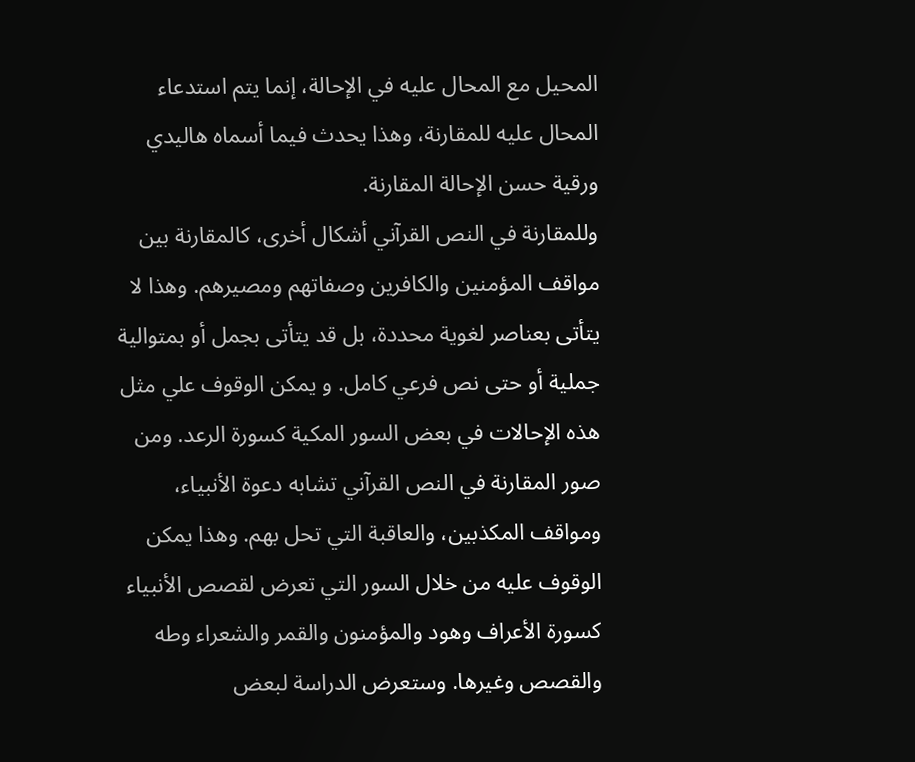المحيل مع المحال عليه في الإحالة، إنما يتم استدعاء المحال عليه للمقارنة، وهذا يحدث فيما أسماه هاليدي ورقية حسن الإحالة المقارنة.
وللمقارنة في النص القرآني أشكال أخرى، كالمقارنة بين مواقف المؤمنين والكافرين وصفاتهم ومصيرهم. وهذا لا يتأتى بعناصر لغوية محددة، بل قد يتأتى بجمل أو بمتوالية جملية أو حتى نص فرعي كامل. و يمكن الوقوف علي مثل هذه الإحالات في بعض السور المكية كسورة الرعد. ومن صور المقارنة في النص القرآني تشابه دعوة الأنبياء، ومواقف المكذبين، والعاقبة التي تحل بهم. وهذا يمكن الوقوف عليه من خلال السور التي تعرض لقصص الأنبياء كسورة الأعراف وهود والمؤمنون والقمر والشعراء وطه والقصص وغيرها. وستعرض الدراسة لبعض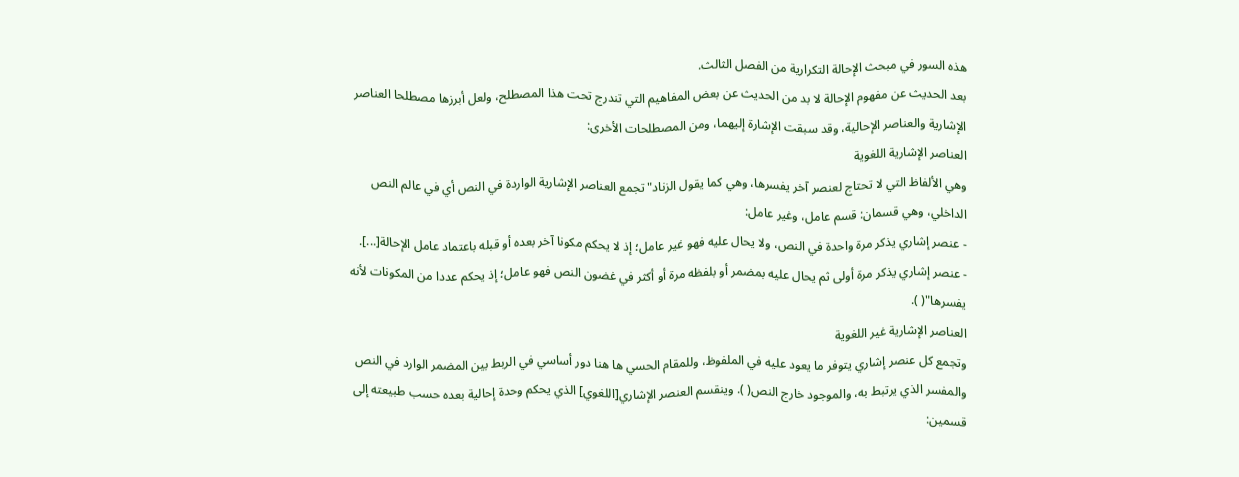هذه السور في مبحث الإحالة التكرارية من الفصل الثالث.
بعد الحديث عن مفهوم الإحالة لا بد من الحديث عن بعض المفاهيم التي تندرج تحت هذا المصطلح، ولعل أبرزها مصطلحا العناصر الإشارية والعناصر الإحالية، وقد سبقت الإشارة إليهما، ومن المصطلحات الأخرى:
العناصر الإشارية اللغوية
وهي الألفاظ التي لا تحتاج لعنصر آخر يفسرها، وهي كما يقول الزناد"تجمع العناصر الإشارية الواردة في النص أي في عالم النص الداخلي، وهي قسمان: قسم عامل، وغير عامل:
- عنصر إشاري يذكر مرة واحدة في النص، ولا يحال عليه فهو غير عامل؛ إذ لا يحكم مكونا آخر بعده أو قبله باعتماد عامل الإحالة[...].
- عنصر إشاري يذكر مرة أولى ثم يحال عليه بمضمر أو بلفظه مرة أو أكثر في غضون النص فهو عامل؛ إذ يحكم عددا من المكونات لأنه يفسرها"( ).
العناصر الإشارية غير اللغوية
وتجمع كل عنصر إشاري يتوفر ما يعود عليه في الملفوظ، وللمقام الحسي ها هنا دور أساسي في الربط بين المضمر الوارد في النص والمفسر الذي يرتبط به، والموجود خارج النص( ). وينقسم العنصر الإشاري[اللغوي] الذي يحكم وحدة إحالية بعده حسب طبيعته إلى قسمين: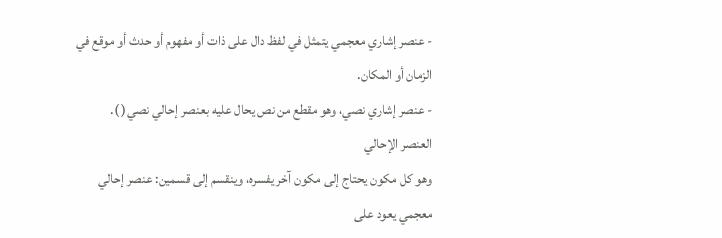- عنصر إشاري معجمي يتمثل في لفظ دال على ذات أو مفهوم أو حدث أو موقع في الزمان أو المكان.
- عنصر إشاري نصي، وهو مقطع من نص يحال عليه بعنصر إحالي نصي( ).
العنصر الإحالي
وهو كل مكون يحتاج إلى مكون آخر يفسره، وينقسم إلى قسمين: عنصر إحالي معجمي يعود على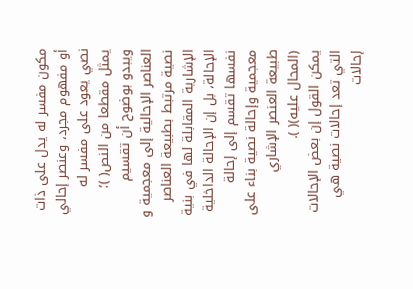مكون مفسر له يدل على ذات أو مفهوم مجرد، وعنصر إحالي نصي يعود على مفسر له يمثل مقطعا من النص( )؛ ويبدو بوضوح أن تقسيم العناصر الإحالية إلى معجمية و نصية مرتبط بطبيعة العناصر الإشارية المقابلة لها في بنية الإحالة، بل إن الإحالة الداخلية نفسها تقسم إلى إحالة معجمية وإحالة نصية بناء على طبيعة العنصر الإشاري
(المحال عليه)( ).
يمكن القول إن بعض الإحالات التي تعد إحالات نصية هي إحالات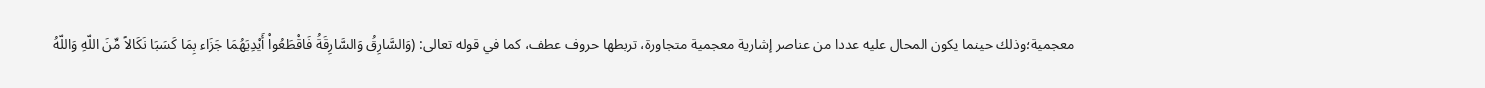معجمية؛وذلك حينما يكون المحال عليه عددا من عناصر إشارية معجمية متجاورة، تربطها حروف عطف، كما في قوله تعالى: (وَالسَّارِقُ وَالسَّارِقَةُ فَاقْطَعُواْ أَيْدِيَهُمَا جَزَاء بِمَا كَسَبَا نَكَالاً مِّنَ اللّهِ وَاللّهُ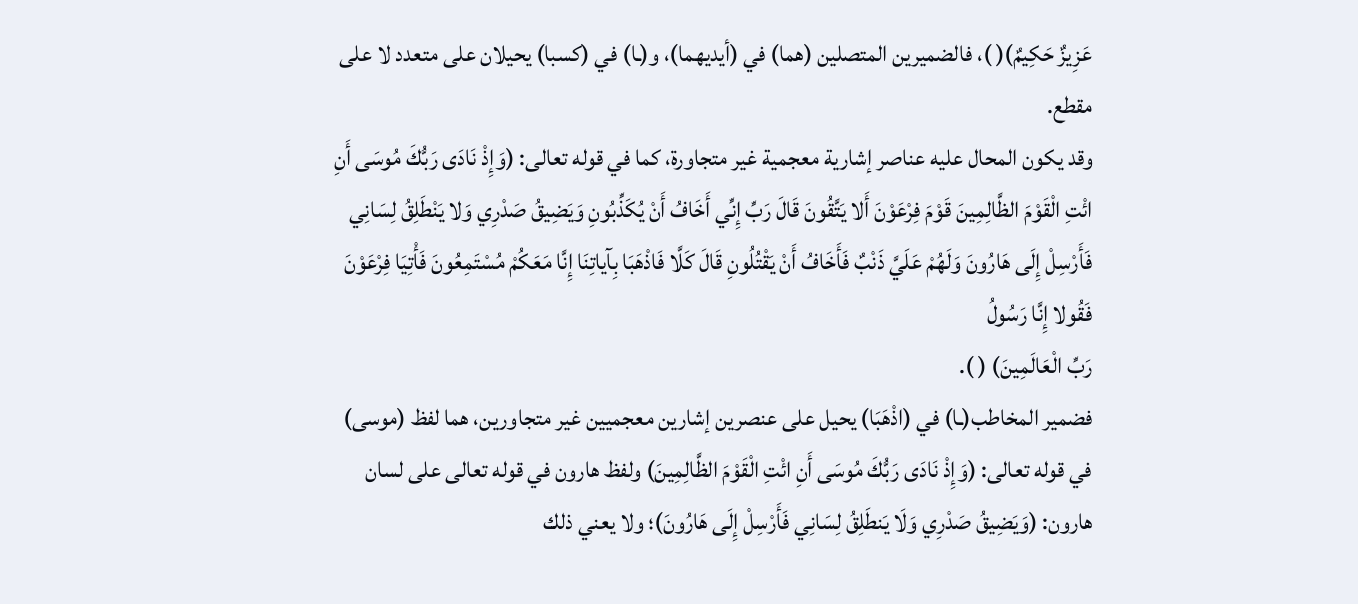عَزِيزٌ حَكِيمٌ)( )، فالضميرين المتصلين (هما) في (أيديهما)، و(ـا) في (كسبا) يحيلان على متعدد لا على مقطع.
وقد يكون المحال عليه عناصر إشارية معجمية غير متجاورة، كما في قوله تعالى: (وَإِذْ نَادَى رَبُّكَ مُوسَى أَنِ ائْتِ الْقَوْمَ الظَّالِمِينَ قَوْمَ فِرْعَوْنَ أَلا يَتَّقُونَ قَالَ رَبِّ إِنِّي أَخَافُ أَنْ يُكَذِّبُونِ وَيَضِيقُ صَدْرِي وَلا يَنْطَلِقُ لِسَانِي فَأَرْسِلْ إِلَى هَارُونَ وَلَهُمْ عَلَيَّ ذَنْبٌ فَأَخَافُ أَنْ يَقْتُلُونِ قَالَ كَلَّا فَاذْهَبَا بِآياتِنَا إِنَّا مَعَكُمْ مُسْتَمِعُونَ فَأْتِيَا فِرْعَوْنَ فَقُولا إِنَّا رَسُولُ
رَبِّ الْعَالَمِينَ) ( ).
فضمير المخاطب(ـا) في (اذْهَبَا) يحيل على عنصرين إشارين معجميين غير متجاورين، هما لفظ (موسى) في قوله تعالى: (وَإِذْ نَادَى رَبُّكَ مُوسَى أَنِ ائْتِ الْقَوْمَ الظَّالِمِينَ) ولفظ هارون في قوله تعالى على لسان هارون: (وَيَضِيقُ صَدْرِي وَلَا يَنطَلِقُ لِسَانِي فَأَرْسِلْ إِلَى هَارُونَ)؛ ولا يعني ذلك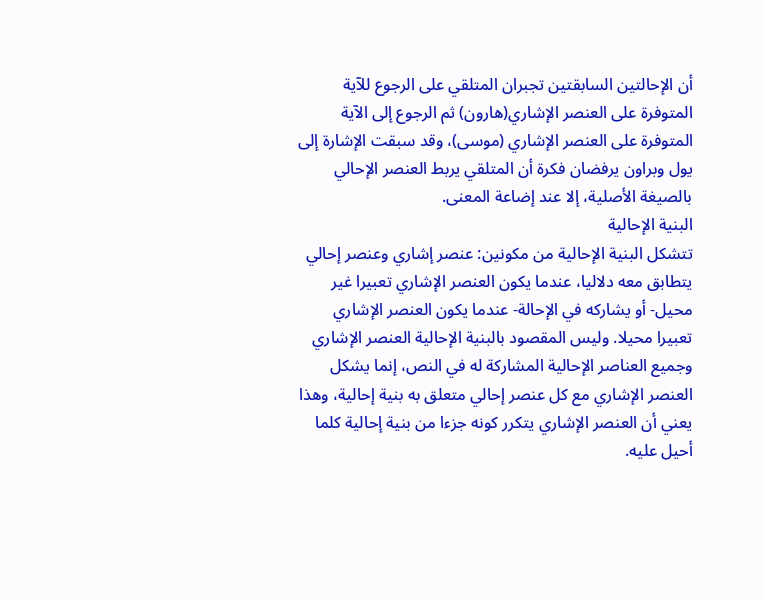أن الإحالتين السابقتين تجبران المتلقي على الرجوع للآية المتوفرة على العنصر الإشاري(هارون) ثم الرجوع إلى الآية المتوفرة على العنصر الإشاري (موسى)، وقد سبقت الإشارة إلى يول وبراون يرفضان فكرة أن المتلقي يربط العنصر الإحالي بالصيغة الأصلية، إلا عند إضاعة المعنى.
البنية الإحالية
تتشكل البنية الإحالية من مكونين: عنصر إشاري وعنصر إحالي يتطابق معه دلاليا، عندما يكون العنصر الإشاري تعبيرا غير محيل- أو يشاركه في الإحالة- عندما يكون العنصر الإشاري تعبيرا محيلا. وليس المقصود بالبنية الإحالية العنصر الإشاري وجميع العناصر الإحالية المشاركة له في النص، إنما يشكل العنصر الإشاري مع كل عنصر إحالي متعلق به بنية إحالية، وهذا يعني أن العنصر الإشاري يتكرر كونه جزءا من بنية إحالية كلما أحيل عليه.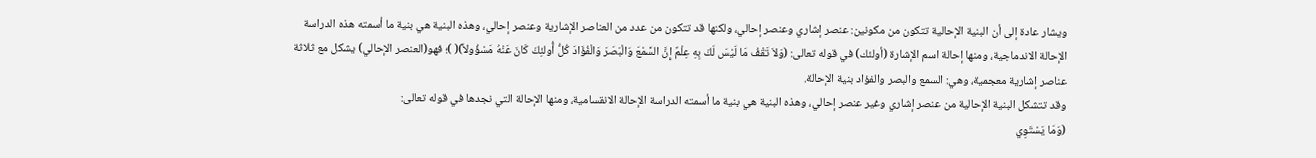ويشار عادة إلى أن البنية الإحالية تتكون من مكونين: عنصر إشاري وعنصر إحالي، ولكنها قد تتكون من عدد من العناصر الإشارية وعنصر إحالي، وهذه البنية هي بنية ما أسمته هذه الدراسة الإحالة الاندماجية، ومنها إحالة اسم الإشارة (أولئك) في قوله تعالى: (وَلاَ تَقْفُ مَا لَيْسَ لَكَ بِهِ عِلْمٌ إِنَّ السَّمْعَ وَالْبَصَرَ وَالْفُؤَادَ كُلُّ أُولئِكَ كَانَ عَنْهُ مَسْؤُولاً)( )؛ فهو(العنصر الإحالي) يشكل مع ثلاثة عناصر إشارية معجمية، وهي: السمع والبصر والفؤاد بنية الإحالة.
وقد تتشكل البنية الإحالية من عنصر إشاري وغير عنصر إحالي، وهذه البنية هي بنية ما أسمته الدراسة الإحالة الانقسامية، ومنها الإحالة التي نجدها في قوله تعالى:
(وَمَا يَسْتَوِي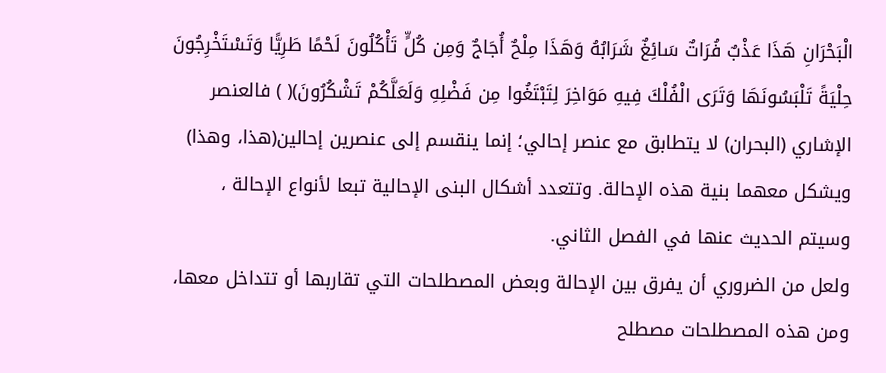الْبَحْرَانِ هَذَا عَذْبٌ فُرَاتٌ سَائِغٌ شَرَابُهُ وَهَذَا مِلْحٌ أُجَاجٌ وَمِن كُلٍّ تَأْكُلُونَ لَحْمًا طَرِيًّا وَتَسْتَخْرِجُونَ حِلْيَةً تَلْبَسُونَهَا وَتَرَى الْفُلْكَ فِيهِ مَوَاخِرَ لِتَبْتَغُوا مِن فَضْلِهِ وَلَعَلَّكُمْ تَشْكُرُونَ)( ) فالعنصر الإشاري (البحران) لا يتطابق مع عنصر إحالي؛ إنما ينقسم إلى عنصرين إحالين(هذا، وهذا) ويشكل معهما بنية هذه الإحالة. وتتعدد أشكال البنى الإحالية تبعا لأنواع الإحالة ، وسيتم الحديث عنها في الفصل الثاني.
ولعل من الضروري أن يفرق بين الإحالة وبعض المصطلحات التي تقاربها أو تتداخل معها، ومن هذه المصطلحات مصطلح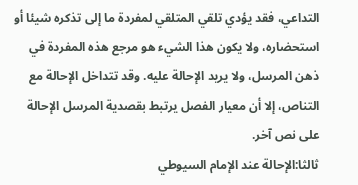التداعي، فقد يؤدي تلقي المتلقي لمفردة ما إلى تذكره شيئا أو استحضاره، ولا يكون هذا الشيء هو مرجع هذه المفردة في ذهن المرسل، ولا يريد الإحالة عليه. وقد تتداخل الإحالة مع التناص، إلا أن معيار الفصل يرتبط بقصدية المرسل الإحالة على نص آخر.
ثالثا:الإحالة عند الإمام السيوطي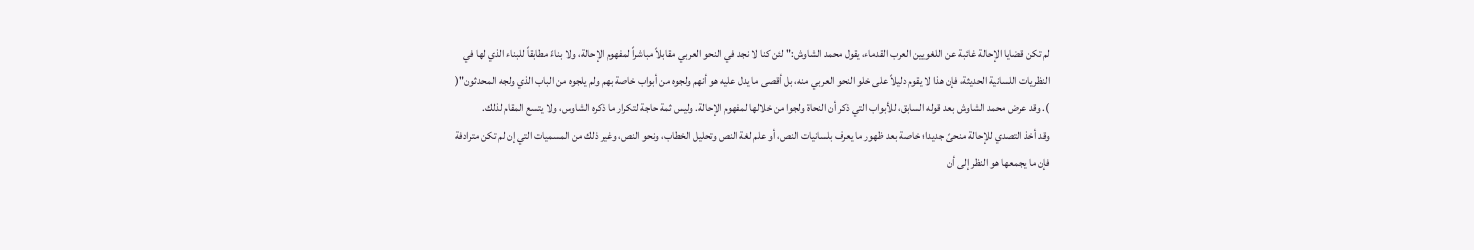لم تكن قضايا الإحالة غائبة عن اللغويين العرب القدماء، يقول محمد الشاوش:" لئن كنا لا نجد في النحو العربي مقابلاً مباشراً لمفهوم الإحالة، ولا بناءً مطابقاً للبناء الذي لها في النظريات اللسانية الحديثة، فإن هذا لا يقوم دليلاً على خلو النحو العربي منه، بل أقصى ما يدل عليه هو أنهم ولجوه من أبواب خاصة بهم ولم يلجوه من الباب الذي ولجه المحدثون"( ). وقد عرض محمد الشاوش بعد قوله السابق، للأبواب التي ذكر أن النحاة ولجوا من خلالها لمفهوم الإحالة. وليس ثمة حاجة لتكرار ما ذكره الشاوس، ولا يتسع المقام لذلك.
وقد أخذ التصدي للإحالة منحىً جديدا؛ خاصة بعد ظهور ما يعرف بلسانيات النص، أو علم لغة النص وتحليل الخطاب، ونحو النص، وغير ذلك من المسميات التي إن لم تكن مترادفة فإن ما يجمعها هو النظر إلى أن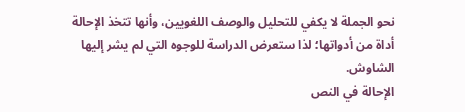نحو الجملة لا يكفي للتحليل والوصف اللغويين، وأنها تتخذ الإحالة أداة من أدواتها؛ لذا ستعرض الدراسة للوجوه التي لم يشر إليها الشاوش.
الإحالة في النص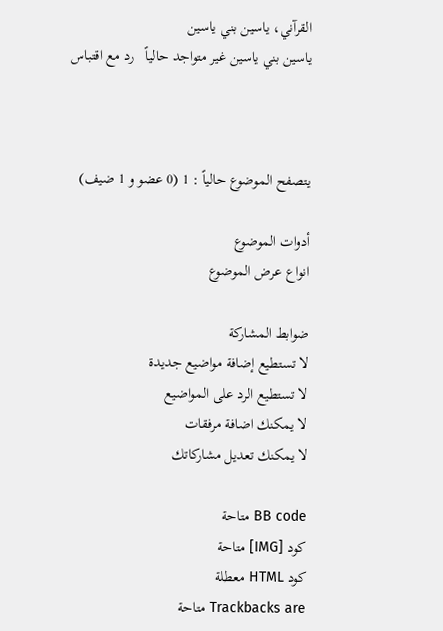القرآني، ياسين بني ياسين
ياسين بني ياسين غير متواجد حالياً   رد مع اقتباس



يتصفح الموضوع حالياً : 1 (0 عضو و 1 ضيف)

أدوات الموضوع
انواع عرض الموضوع

ضوابط المشاركة
لا تستطيع إضافة مواضيع جديدة
لا تستطيع الرد على المواضيع
لا يمكنك اضافة مرفقات
لا يمكنك تعديل مشاركاتك

BB code متاحة
كود [IMG] متاحة
كود HTML معطلة
Trackbacks are متاحة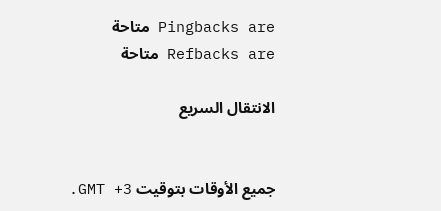Pingbacks are متاحة
Refbacks are متاحة

الانتقال السريع


جميع الأوقات بتوقيت GMT +3.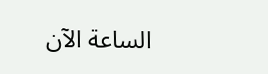الساعة الآن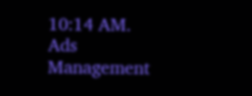10:14 AM.
Ads Management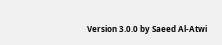Version 3.0.0 by Saeed Al-Atwi